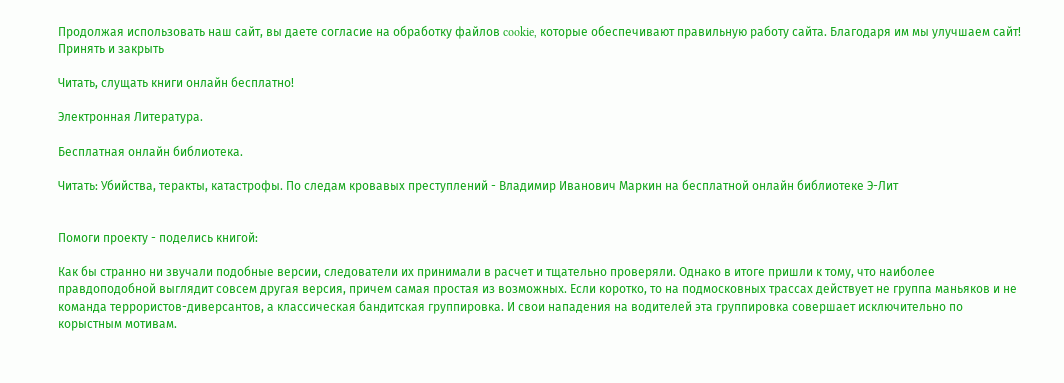Продолжая использовать наш сайт, вы даете согласие на обработку файлов cookie, которые обеспечивают правильную работу сайта. Благодаря им мы улучшаем сайт!
Принять и закрыть

Читать, слущать книги онлайн бесплатно!

Электронная Литература.

Бесплатная онлайн библиотека.

Читать: Убийства, теракты, катастрофы. По следам кровавых преступлений - Владимир Иванович Маркин на бесплатной онлайн библиотеке Э-Лит


Помоги проекту - поделись книгой:

Как бы странно ни звучали подобные версии, следователи их принимали в расчет и тщательно проверяли. Однако в итоге пришли к тому, что наиболее правдоподобной выглядит совсем другая версия, причем самая простая из возможных. Если коротко, то на подмосковных трассах действует не группа маньяков и не команда террористов-диверсантов, а классическая бандитская группировка. И свои нападения на водителей эта группировка совершает исключительно по корыстным мотивам.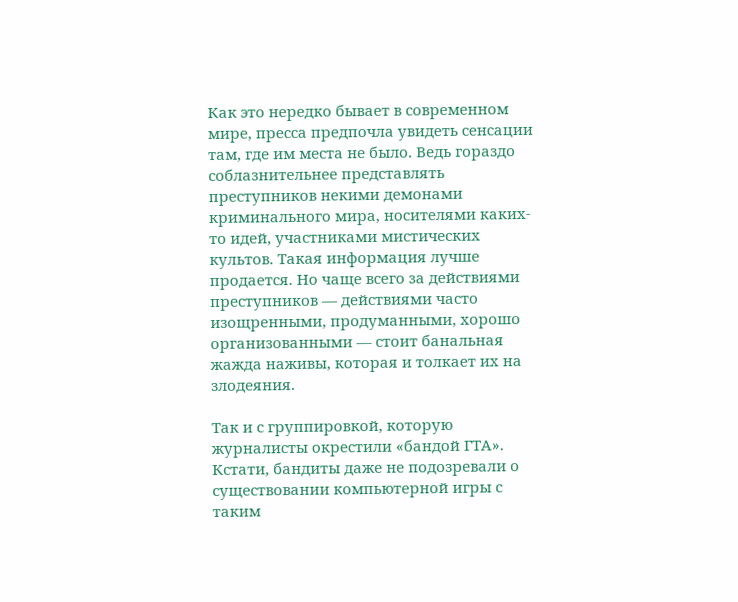Как это нередко бывает в современном мире, пресса предпочла увидеть сенсации там, где им места не было. Ведь гораздо соблазнительнее представлять преступников некими демонами криминального мира, носителями каких-то идей, участниками мистических культов. Такая информация лучше продается. Но чаще всего за действиями преступников — действиями часто изощренными, продуманными, хорошо организованными — стоит банальная жажда наживы, которая и толкает их на злодеяния.

Так и с группировкой, которую журналисты окрестили «бандой ГТА». Кстати, бандиты даже не подозревали о существовании компьютерной игры с таким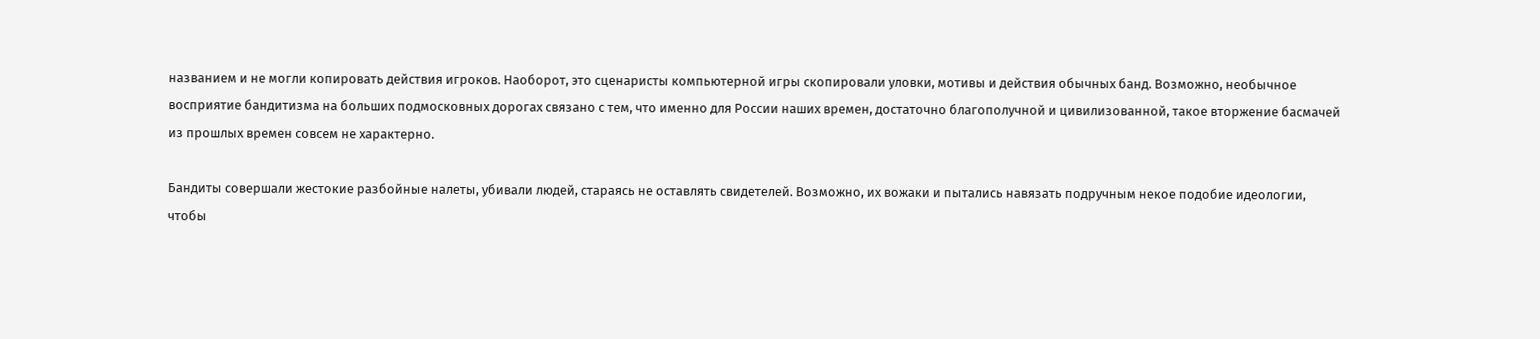названием и не могли копировать действия игроков. Наоборот, это сценаристы компьютерной игры скопировали уловки, мотивы и действия обычных банд. Возможно, необычное восприятие бандитизма на больших подмосковных дорогах связано с тем, что именно для России наших времен, достаточно благополучной и цивилизованной, такое вторжение басмачей из прошлых времен совсем не характерно.

Бандиты совершали жестокие разбойные налеты, убивали людей, стараясь не оставлять свидетелей. Возможно, их вожаки и пытались навязать подручным некое подобие идеологии, чтобы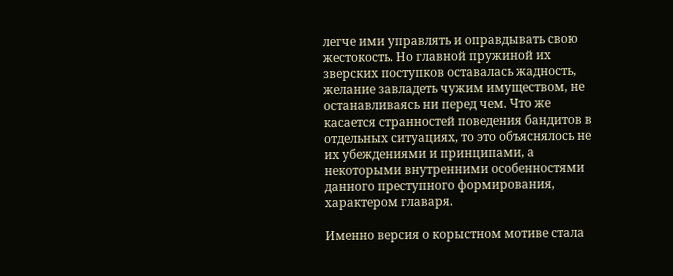легче ими управлять и оправдывать свою жестокость. Но главной пружиной их зверских поступков оставалась жадность, желание завладеть чужим имуществом, не останавливаясь ни перед чем. Что же касается странностей поведения бандитов в отдельных ситуациях, то это объяснялось не их убеждениями и принципами, а некоторыми внутренними особенностями данного преступного формирования, характером главаря.

Именно версия о корыстном мотиве стала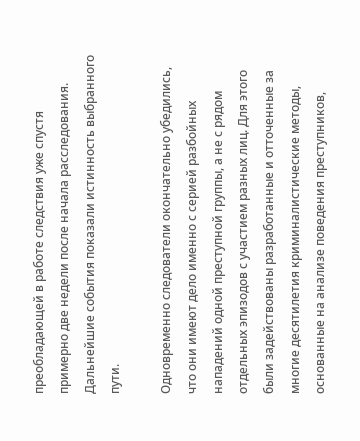преобладающей в работе следствия уже спустя примерно две недели после начала расследования. Дальнейшие события показали истинность выбранного пути.

Одновременно следователи окончательно убедились, что они имеют дело именно с серией разбойных нападений одной преступной группы, а не с рядом отдельных эпизодов с участием разных лиц. Для этого были задействованы разработанные и отточенные за многие десятилетия криминалистические методы, основанные на анализе поведения преступников,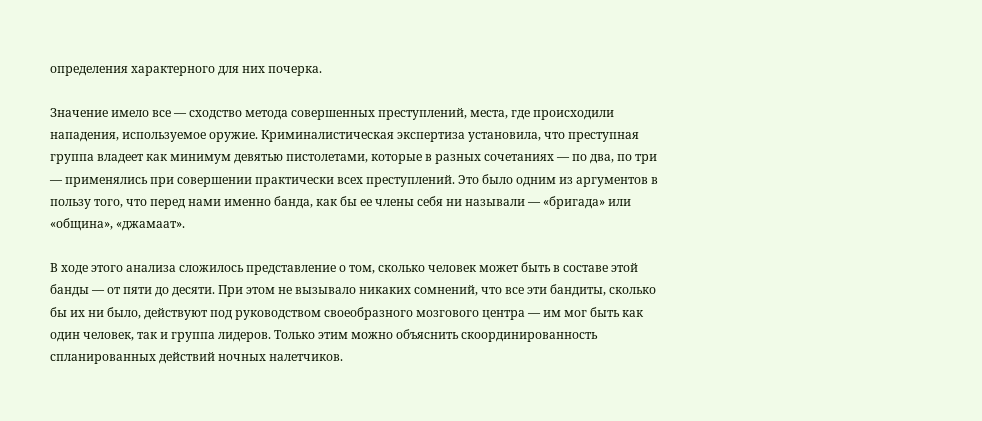определения характерного для них почерка.

Значение имело все — сходство метода совершенных преступлений, места, где происходили нападения, используемое оружие. Криминалистическая экспертиза установила, что преступная группа владеет как минимум девятью пистолетами, которые в разных сочетаниях — по два, по три — применялись при совершении практически всех преступлений. Это было одним из аргументов в пользу того, что перед нами именно банда, как бы ее члены себя ни называли — «бригада» или «община», «джамаат».

В ходе этого анализа сложилось представление о том, сколько человек может быть в составе этой банды — от пяти до десяти. При этом не вызывало никаких сомнений, что все эти бандиты, сколько бы их ни было, действуют под руководством своеобразного мозгового центра — им мог быть как один человек, так и группа лидеров. Только этим можно объяснить скоординированность спланированных действий ночных налетчиков.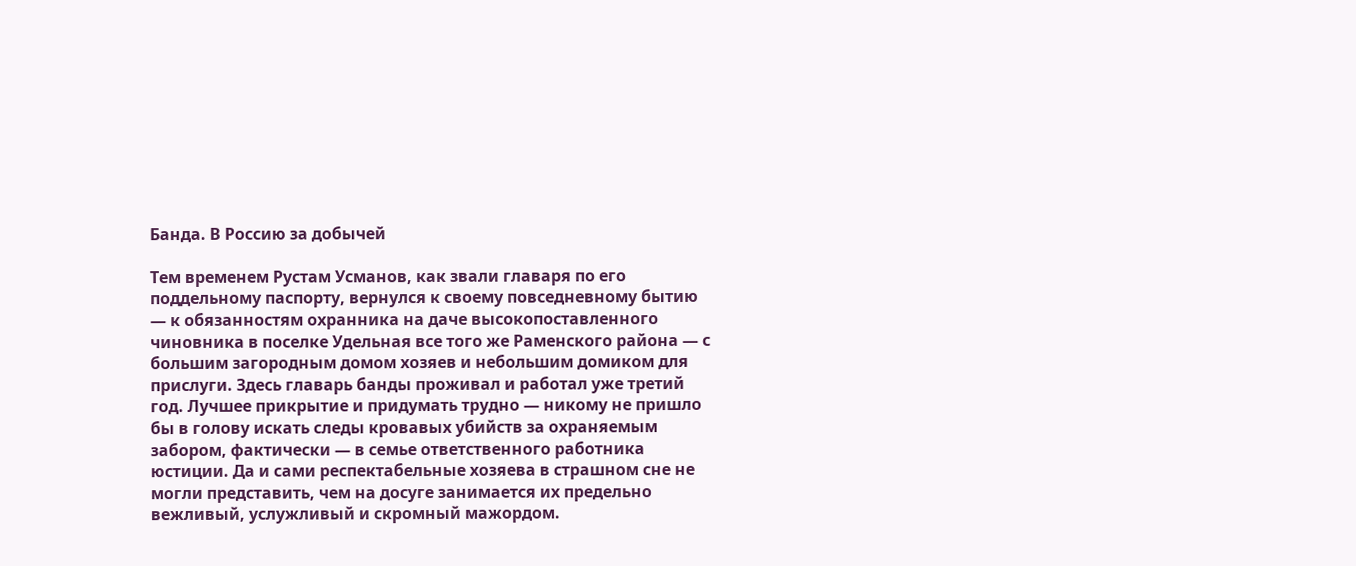Банда. В Россию за добычей

Тем временем Рустам Усманов, как звали главаря по его поддельному паспорту, вернулся к своему повседневному бытию — к обязанностям охранника на даче высокопоставленного чиновника в поселке Удельная все того же Раменского района — с большим загородным домом хозяев и небольшим домиком для прислуги. Здесь главарь банды проживал и работал уже третий год. Лучшее прикрытие и придумать трудно — никому не пришло бы в голову искать следы кровавых убийств за охраняемым забором, фактически — в семье ответственного работника юстиции. Да и сами респектабельные хозяева в страшном сне не могли представить, чем на досуге занимается их предельно вежливый, услужливый и скромный мажордом.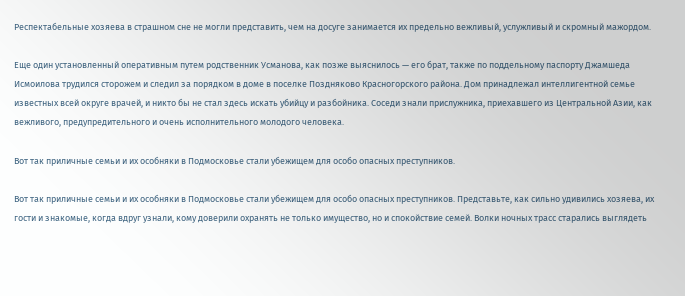Респектабельные хозяева в страшном сне не могли представить, чем на досуге занимается их предельно вежливый, услужливый и скромный мажордом.

Еще один установленный оперативным путем родственник Усманова, как позже выяснилось — его брат, также по поддельному паспорту Джамшеда Исмоилова трудился сторожем и следил за порядком в доме в поселке Поздняково Красногорского района. Дом принадлежал интеллигентной семье известных всей округе врачей, и никто бы не стал здесь искать убийцу и разбойника. Соседи знали прислужника, приехавшего из Центральной Азии, как вежливого, предупредительного и очень исполнительного молодого человека.

Вот так приличные семьи и их особняки в Подмосковье стали убежищем для особо опасных преступников.

Вот так приличные семьи и их особняки в Подмосковье стали убежищем для особо опасных преступников. Представьте, как сильно удивились хозяева, их гости и знакомые, когда вдруг узнали, кому доверили охранять не только имущество, но и спокойствие семей. Волки ночных трасс старались выглядеть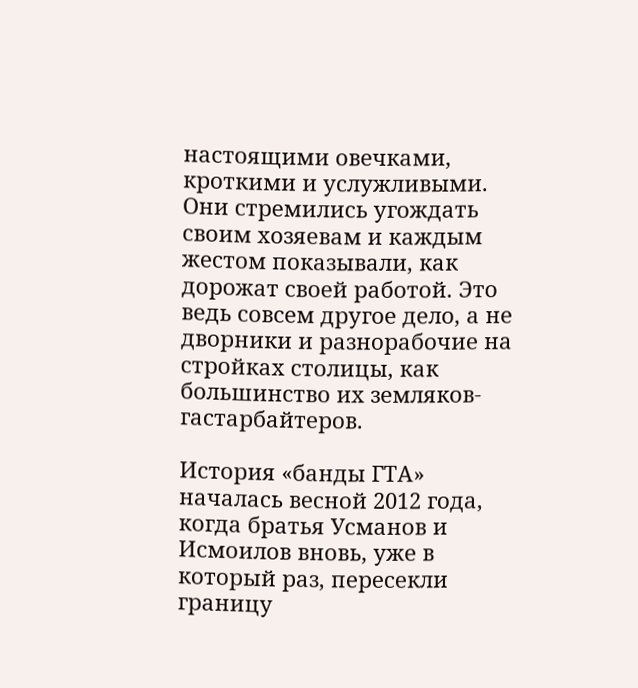настоящими овечками, кроткими и услужливыми. Они стремились угождать своим хозяевам и каждым жестом показывали, как дорожат своей работой. Это ведь совсем другое дело, а не дворники и разнорабочие на стройках столицы, как большинство их земляков-гастарбайтеров.

История «банды ГТА» началась весной 2012 года, когда братья Усманов и Исмоилов вновь, уже в который раз, пересекли границу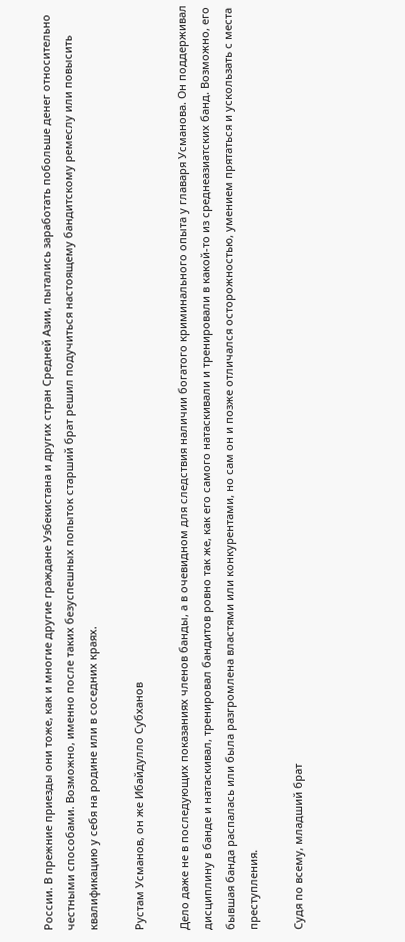России. В прежние приезды они тоже, как и многие другие граждане Узбекистана и других стран Средней Азии, пытались заработать побольше денег относительно честными способами. Возможно, именно после таких безуспешных попыток старший брат решил подучиться настоящему бандитскому ремеслу или повысить квалификацию у себя на родине или в соседних краях.

Рустам Усманов, он же Ибайдулло Субханов

Дело даже не в последующих показаниях членов банды, а в очевидном для следствия наличии богатого криминального опыта у главаря Усманова. Он поддерживал дисциплину в банде и натаскивал, тренировал бандитов ровно так же, как его самого натаскивали и тренировали в какой-то из среднеазиатских банд. Возможно, его бывшая банда распалась или была разгромлена властями или конкурентами, но сам он и позже отличался осторожностью, умением прятаться и ускользать с места преступления.

Судя по всему, младший брат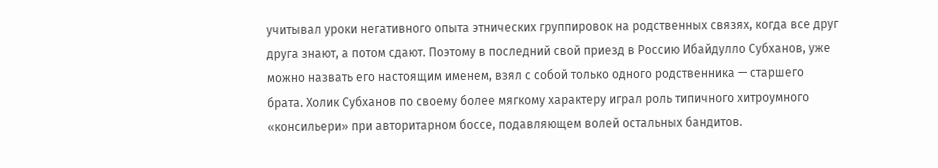учитывал уроки негативного опыта этнических группировок на родственных связях, когда все друг друга знают, а потом сдают. Поэтому в последний свой приезд в Россию Ибайдулло Субханов, уже можно назвать его настоящим именем, взял с собой только одного родственника — старшего брата. Холик Субханов по своему более мягкому характеру играл роль типичного хитроумного «консильери» при авторитарном боссе, подавляющем волей остальных бандитов.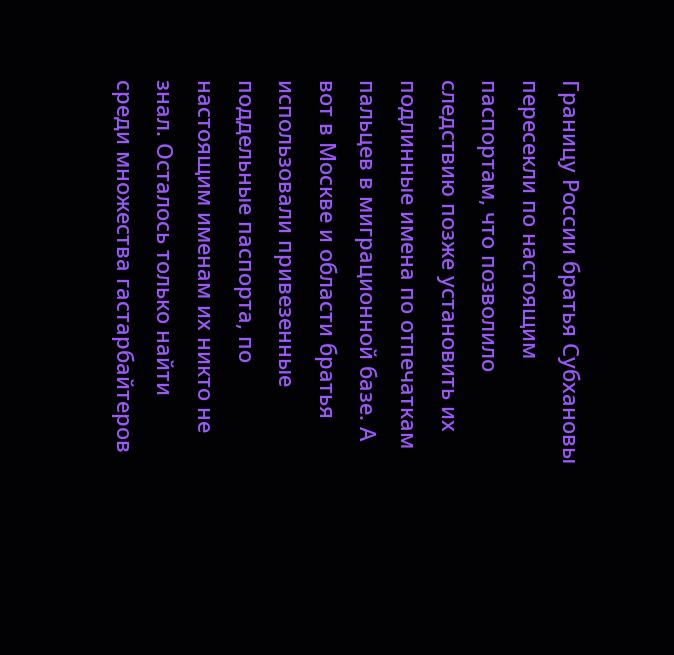Границу России братья Субхановы пересекли по настоящим паспортам, что позволило следствию позже установить их подлинные имена по отпечаткам пальцев в миграционной базе. А вот в Москве и области братья использовали привезенные поддельные паспорта, по настоящим именам их никто не знал. Осталось только найти среди множества гастарбайтеров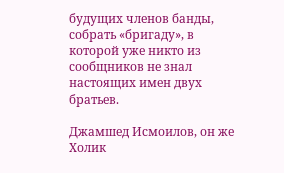будущих членов банды, собрать «бригаду», в которой уже никто из сообщников не знал настоящих имен двух братьев.

Джамшед Исмоилов, он же Холик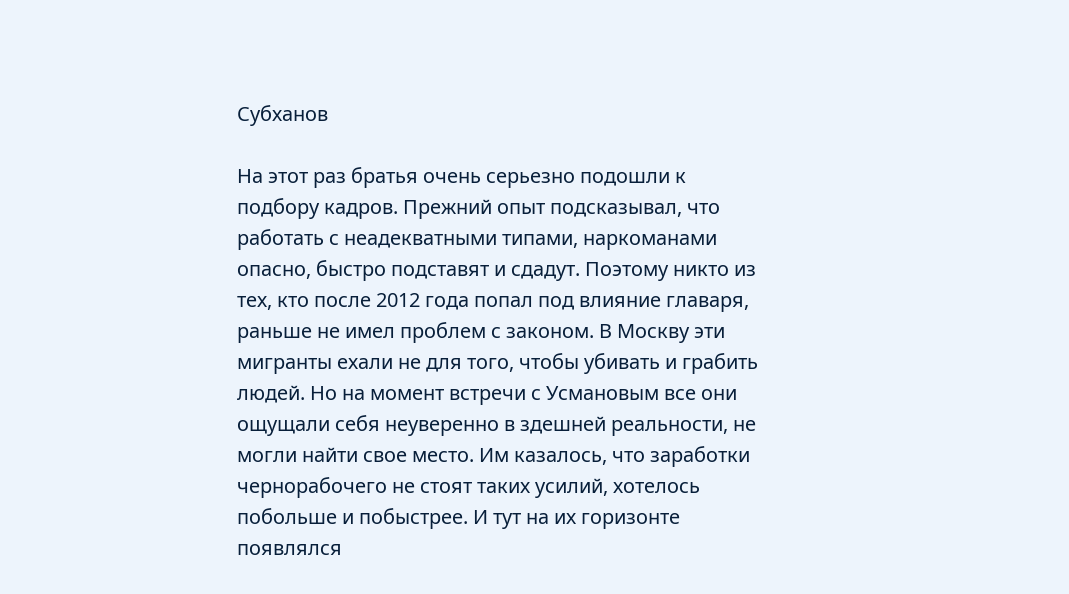Субханов

На этот раз братья очень серьезно подошли к подбору кадров. Прежний опыт подсказывал, что работать с неадекватными типами, наркоманами опасно, быстро подставят и сдадут. Поэтому никто из тех, кто после 2012 года попал под влияние главаря, раньше не имел проблем с законом. В Москву эти мигранты ехали не для того, чтобы убивать и грабить людей. Но на момент встречи с Усмановым все они ощущали себя неуверенно в здешней реальности, не могли найти свое место. Им казалось, что заработки чернорабочего не стоят таких усилий, хотелось побольше и побыстрее. И тут на их горизонте появлялся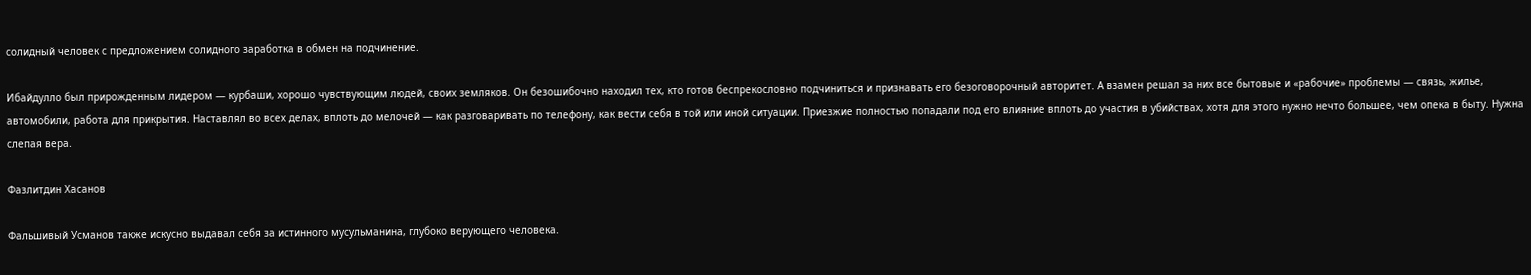солидный человек с предложением солидного заработка в обмен на подчинение.

Ибайдулло был прирожденным лидером — курбаши, хорошо чувствующим людей, своих земляков. Он безошибочно находил тех, кто готов беспрекословно подчиниться и признавать его безоговорочный авторитет. А взамен решал за них все бытовые и «рабочие» проблемы — связь, жилье, автомобили, работа для прикрытия. Наставлял во всех делах, вплоть до мелочей — как разговаривать по телефону, как вести себя в той или иной ситуации. Приезжие полностью попадали под его влияние вплоть до участия в убийствах, хотя для этого нужно нечто большее, чем опека в быту. Нужна слепая вера.

Фазлитдин Хасанов

Фальшивый Усманов также искусно выдавал себя за истинного мусульманина, глубоко верующего человека.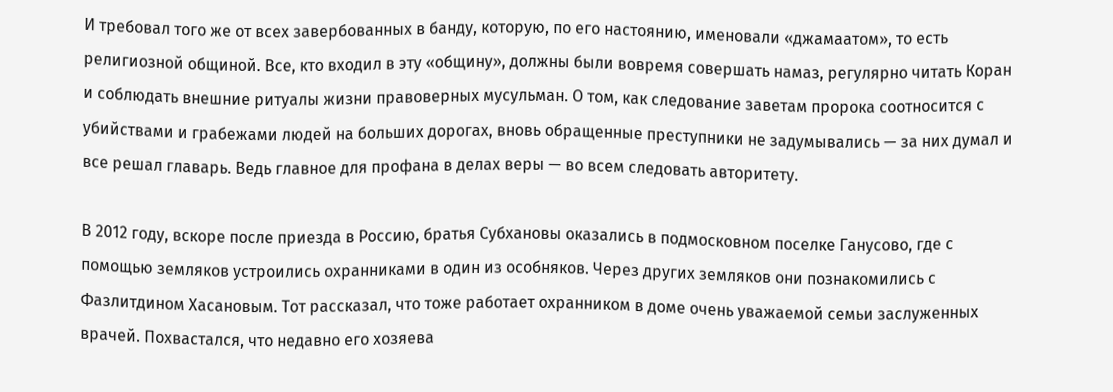И требовал того же от всех завербованных в банду, которую, по его настоянию, именовали «джамаатом», то есть религиозной общиной. Все, кто входил в эту «общину», должны были вовремя совершать намаз, регулярно читать Коран и соблюдать внешние ритуалы жизни правоверных мусульман. О том, как следование заветам пророка соотносится с убийствами и грабежами людей на больших дорогах, вновь обращенные преступники не задумывались — за них думал и все решал главарь. Ведь главное для профана в делах веры — во всем следовать авторитету.

В 2012 году, вскоре после приезда в Россию, братья Субхановы оказались в подмосковном поселке Ганусово, где с помощью земляков устроились охранниками в один из особняков. Через других земляков они познакомились с Фазлитдином Хасановым. Тот рассказал, что тоже работает охранником в доме очень уважаемой семьи заслуженных врачей. Похвастался, что недавно его хозяева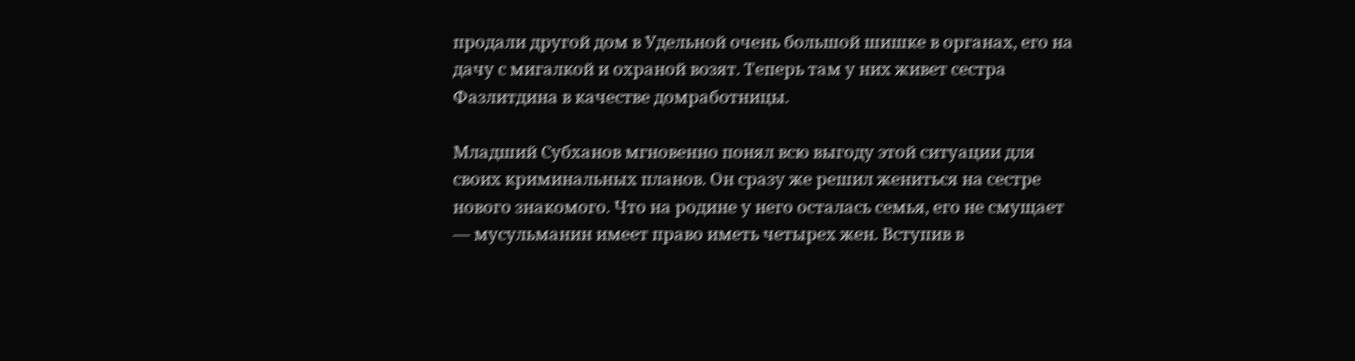продали другой дом в Удельной очень большой шишке в органах, его на дачу с мигалкой и охраной возят. Теперь там у них живет сестра Фазлитдина в качестве домработницы.

Младший Субханов мгновенно понял всю выгоду этой ситуации для своих криминальных планов. Он сразу же решил жениться на сестре нового знакомого. Что на родине у него осталась семья, его не смущает — мусульманин имеет право иметь четырех жен. Вступив в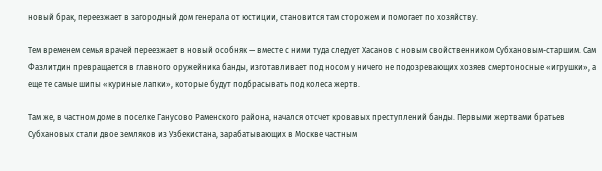новый брак, переезжает в загородный дом генерала от юстиции, становится там сторожем и помогает по хозяйству.

Тем временем семья врачей переезжает в новый особняк — вместе с ними туда следует Хасанов с новым свойственником Субхановым-старшим. Сам Фазлитдин превращается в главного оружейника банды, изготавливает под носом у ничего не подозревающих хозяев смертоносные «игрушки», а еще те самые шипы «куриные лапки», которые будут подбрасывать под колеса жертв.

Там же, в частном доме в поселке Ганусово Раменского района, начался отсчет кровавых преступлений банды. Первыми жертвами братьев Субхановых стали двое земляков из Узбекистана, зарабатывающих в Москве частным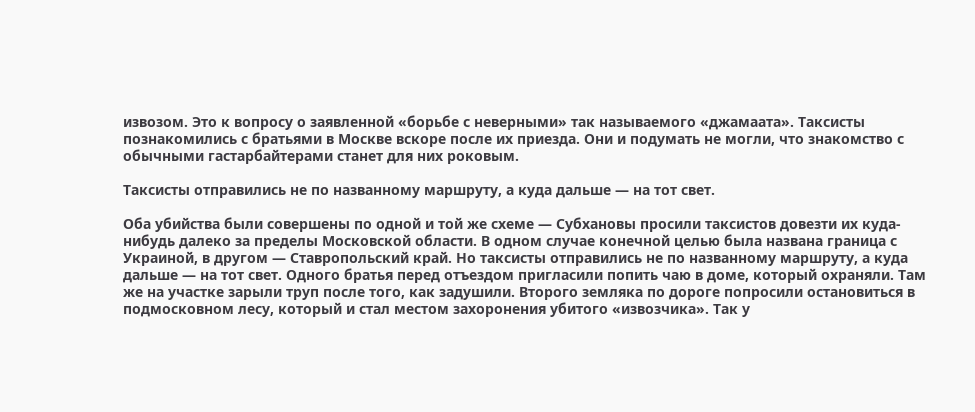извозом. Это к вопросу о заявленной «борьбе с неверными» так называемого «джамаата». Таксисты познакомились с братьями в Москве вскоре после их приезда. Они и подумать не могли, что знакомство с обычными гастарбайтерами станет для них роковым.

Таксисты отправились не по названному маршруту, а куда дальше — на тот свет.

Оба убийства были совершены по одной и той же схеме — Субхановы просили таксистов довезти их куда-нибудь далеко за пределы Московской области. В одном случае конечной целью была названа граница с Украиной, в другом — Ставропольский край. Но таксисты отправились не по названному маршруту, а куда дальше — на тот свет. Одного братья перед отъездом пригласили попить чаю в доме, который охраняли. Там же на участке зарыли труп после того, как задушили. Второго земляка по дороге попросили остановиться в подмосковном лесу, который и стал местом захоронения убитого «извозчика». Так у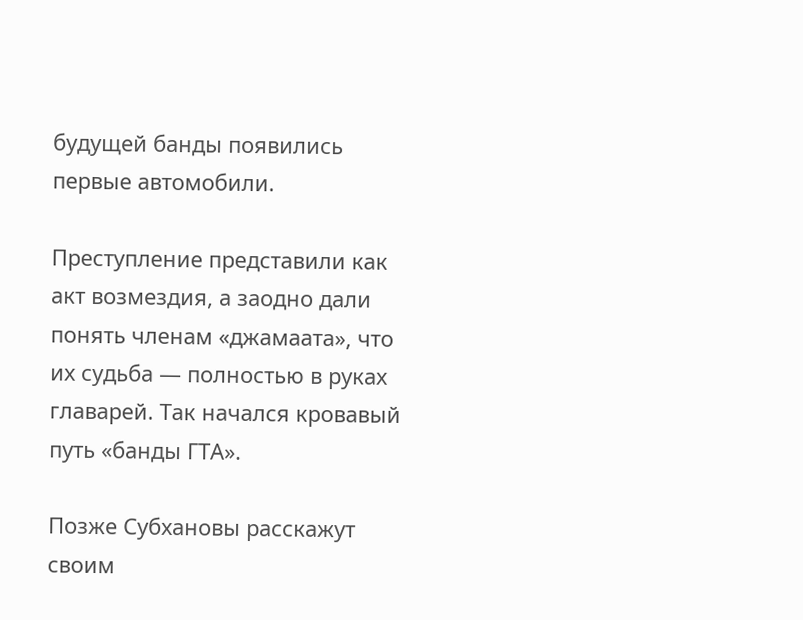будущей банды появились первые автомобили.

Преступление представили как акт возмездия, а заодно дали понять членам «джамаата», что их судьба — полностью в руках главарей. Так начался кровавый путь «банды ГТА».

Позже Субхановы расскажут своим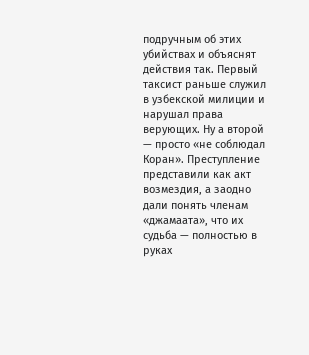подручным об этих убийствах и объяснят действия так. Первый таксист раньше служил в узбекской милиции и нарушал права верующих. Ну а второй — просто «не соблюдал Коран». Преступление представили как акт возмездия, а заодно дали понять членам «джамаата», что их судьба — полностью в руках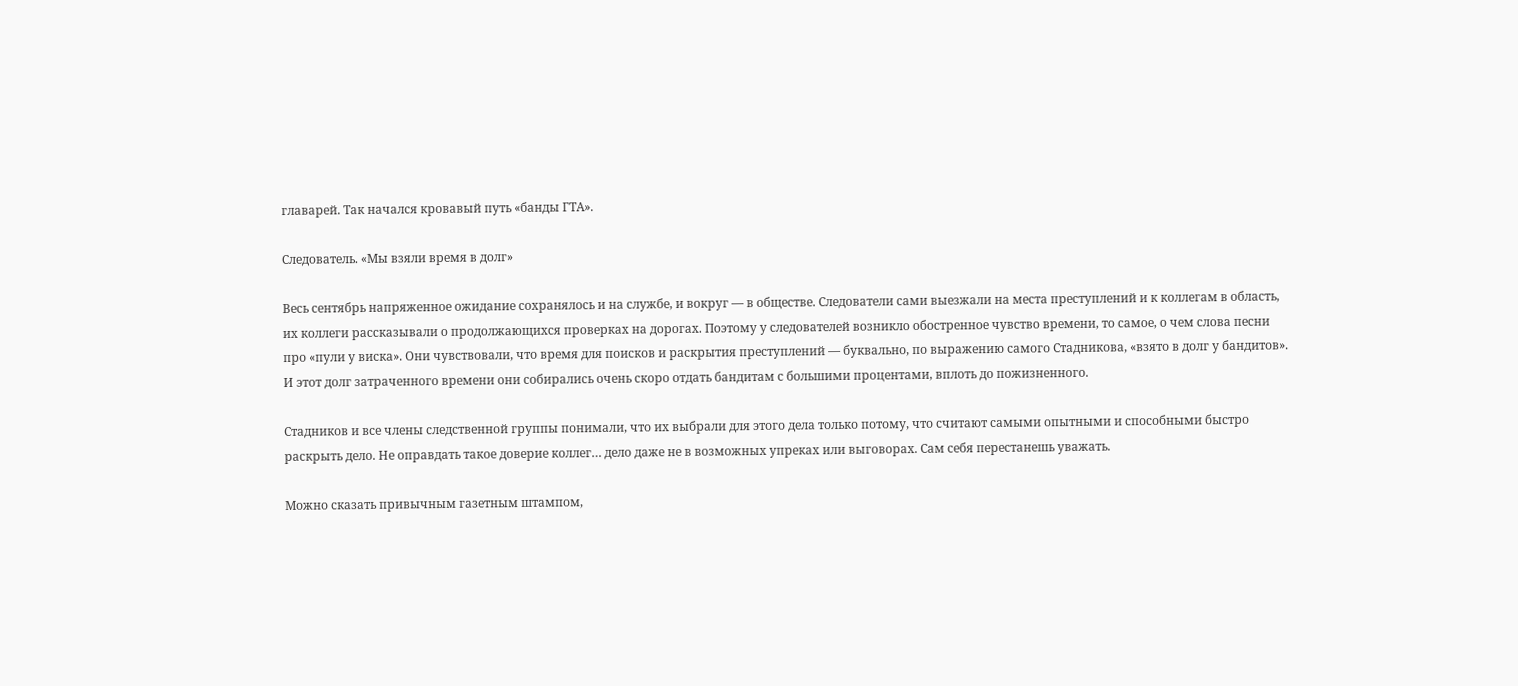главарей. Так начался кровавый путь «банды ГТА».

Следователь. «Мы взяли время в долг»

Весь сентябрь напряженное ожидание сохранялось и на службе, и вокруг — в обществе. Следователи сами выезжали на места преступлений и к коллегам в область, их коллеги рассказывали о продолжающихся проверках на дорогах. Поэтому у следователей возникло обостренное чувство времени, то самое, о чем слова песни про «пули у виска». Они чувствовали, что время для поисков и раскрытия преступлений — буквально, по выражению самого Стадникова, «взято в долг у бандитов». И этот долг затраченного времени они собирались очень скоро отдать бандитам с большими процентами, вплоть до пожизненного.

Стадников и все члены следственной группы понимали, что их выбрали для этого дела только потому, что считают самыми опытными и способными быстро раскрыть дело. Не оправдать такое доверие коллег… дело даже не в возможных упреках или выговорах. Сам себя перестанешь уважать.

Можно сказать привычным газетным штампом,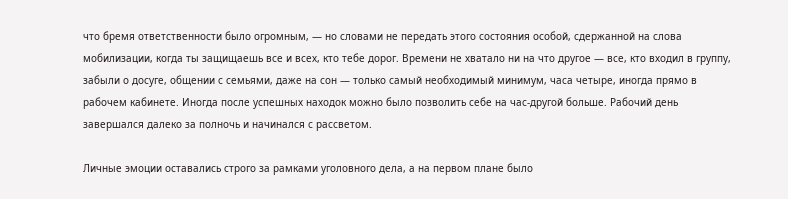что бремя ответственности было огромным, — но словами не передать этого состояния особой, сдержанной на слова мобилизации, когда ты защищаешь все и всех, кто тебе дорог. Времени не хватало ни на что другое — все, кто входил в группу, забыли о досуге, общении с семьями, даже на сон — только самый необходимый минимум, часа четыре, иногда прямо в рабочем кабинете. Иногда после успешных находок можно было позволить себе на час-другой больше. Рабочий день завершался далеко за полночь и начинался с рассветом.

Личные эмоции оставались строго за рамками уголовного дела, а на первом плане было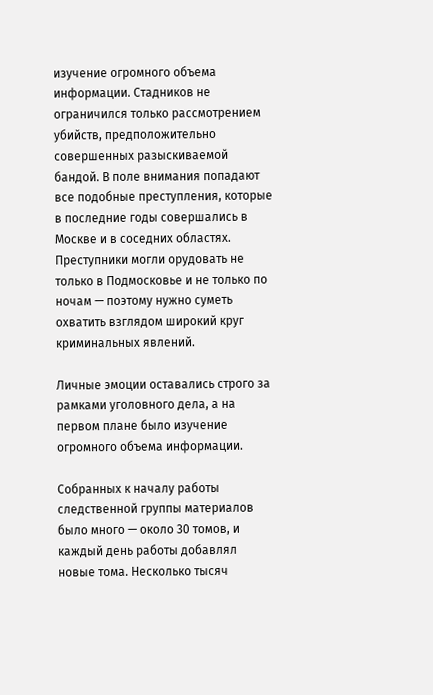изучение огромного объема информации. Стадников не ограничился только рассмотрением убийств, предположительно совершенных разыскиваемой бандой. В поле внимания попадают все подобные преступления, которые в последние годы совершались в Москве и в соседних областях. Преступники могли орудовать не только в Подмосковье и не только по ночам — поэтому нужно суметь охватить взглядом широкий круг криминальных явлений.

Личные эмоции оставались строго за рамками уголовного дела, а на первом плане было изучение огромного объема информации.

Собранных к началу работы следственной группы материалов было много — около 30 томов, и каждый день работы добавлял новые тома. Несколько тысяч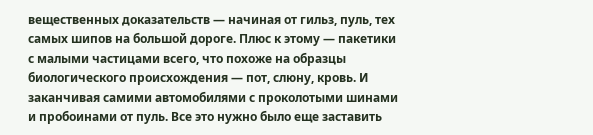вещественных доказательств — начиная от гильз, пуль, тех самых шипов на большой дороге. Плюс к этому — пакетики с малыми частицами всего, что похоже на образцы биологического происхождения — пот, слюну, кровь. И заканчивая самими автомобилями с проколотыми шинами и пробоинами от пуль. Все это нужно было еще заставить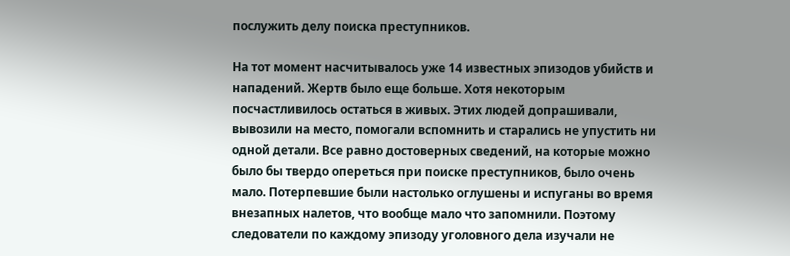послужить делу поиска преступников.

На тот момент насчитывалось уже 14 известных эпизодов убийств и нападений. Жертв было еще больше. Хотя некоторым посчастливилось остаться в живых. Этих людей допрашивали, вывозили на место, помогали вспомнить и старались не упустить ни одной детали. Все равно достоверных сведений, на которые можно было бы твердо опереться при поиске преступников, было очень мало. Потерпевшие были настолько оглушены и испуганы во время внезапных налетов, что вообще мало что запомнили. Поэтому следователи по каждому эпизоду уголовного дела изучали не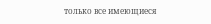только все имеющиеся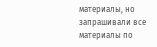материалы, но запрашивали все материалы по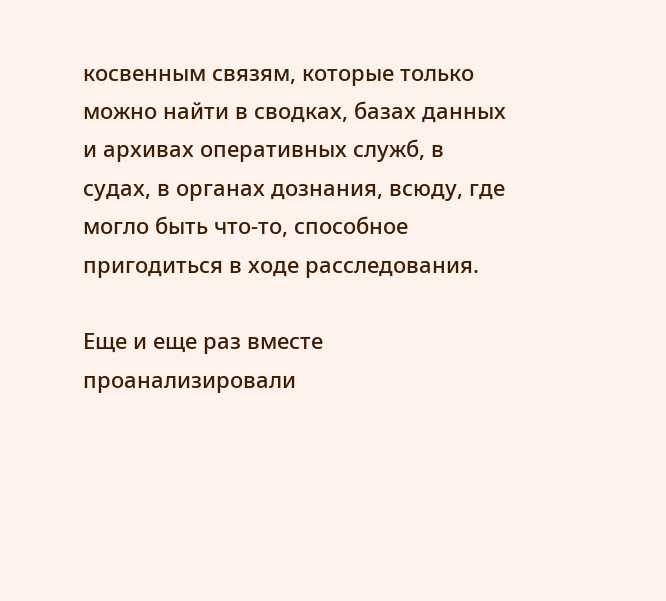косвенным связям, которые только можно найти в сводках, базах данных и архивах оперативных служб, в судах, в органах дознания, всюду, где могло быть что-то, способное пригодиться в ходе расследования.

Еще и еще раз вместе проанализировали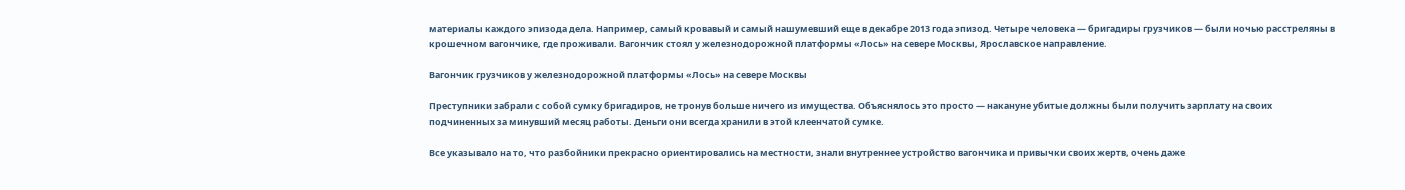материалы каждого эпизода дела. Например, самый кровавый и самый нашумевший еще в декабре 2013 года эпизод. Четыре человека — бригадиры грузчиков — были ночью расстреляны в крошечном вагончике, где проживали. Вагончик стоял у железнодорожной платформы «Лось» на севере Москвы, Ярославское направление.

Вагончик грузчиков у железнодорожной платформы «Лось» на севере Москвы

Преступники забрали с собой сумку бригадиров, не тронув больше ничего из имущества. Объяснялось это просто — накануне убитые должны были получить зарплату на своих подчиненных за минувший месяц работы. Деньги они всегда хранили в этой клеенчатой сумке.

Все указывало на то, что разбойники прекрасно ориентировались на местности, знали внутреннее устройство вагончика и привычки своих жертв, очень даже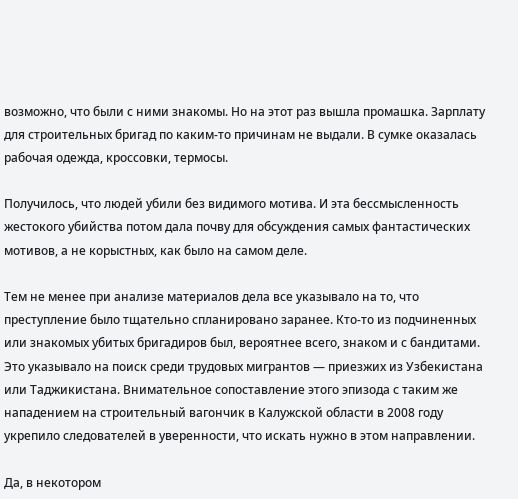возможно, что были с ними знакомы. Но на этот раз вышла промашка. Зарплату для строительных бригад по каким-то причинам не выдали. В сумке оказалась рабочая одежда, кроссовки, термосы.

Получилось, что людей убили без видимого мотива. И эта бессмысленность жестокого убийства потом дала почву для обсуждения самых фантастических мотивов, а не корыстных, как было на самом деле.

Тем не менее при анализе материалов дела все указывало на то, что преступление было тщательно спланировано заранее. Кто-то из подчиненных или знакомых убитых бригадиров был, вероятнее всего, знаком и с бандитами. Это указывало на поиск среди трудовых мигрантов — приезжих из Узбекистана или Таджикистана. Внимательное сопоставление этого эпизода с таким же нападением на строительный вагончик в Калужской области в 2008 году укрепило следователей в уверенности, что искать нужно в этом направлении.

Да, в некотором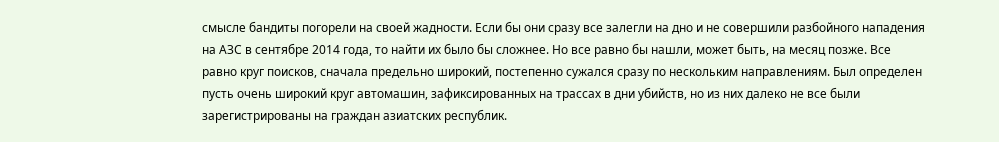смысле бандиты погорели на своей жадности. Если бы они сразу все залегли на дно и не совершили разбойного нападения на АЗС в сентябре 2014 года, то найти их было бы сложнее. Но все равно бы нашли, может быть, на месяц позже. Все равно круг поисков, сначала предельно широкий, постепенно сужался сразу по нескольким направлениям. Был определен пусть очень широкий круг автомашин, зафиксированных на трассах в дни убийств, но из них далеко не все были зарегистрированы на граждан азиатских республик.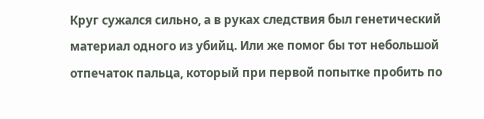Круг сужался сильно, а в руках следствия был генетический материал одного из убийц. Или же помог бы тот небольшой отпечаток пальца, который при первой попытке пробить по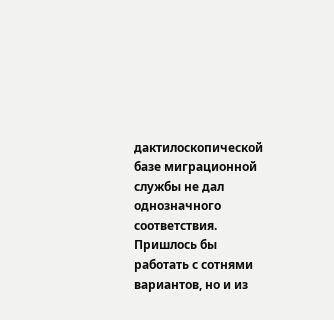дактилоскопической базе миграционной службы не дал однозначного соответствия. Пришлось бы работать с сотнями вариантов, но и из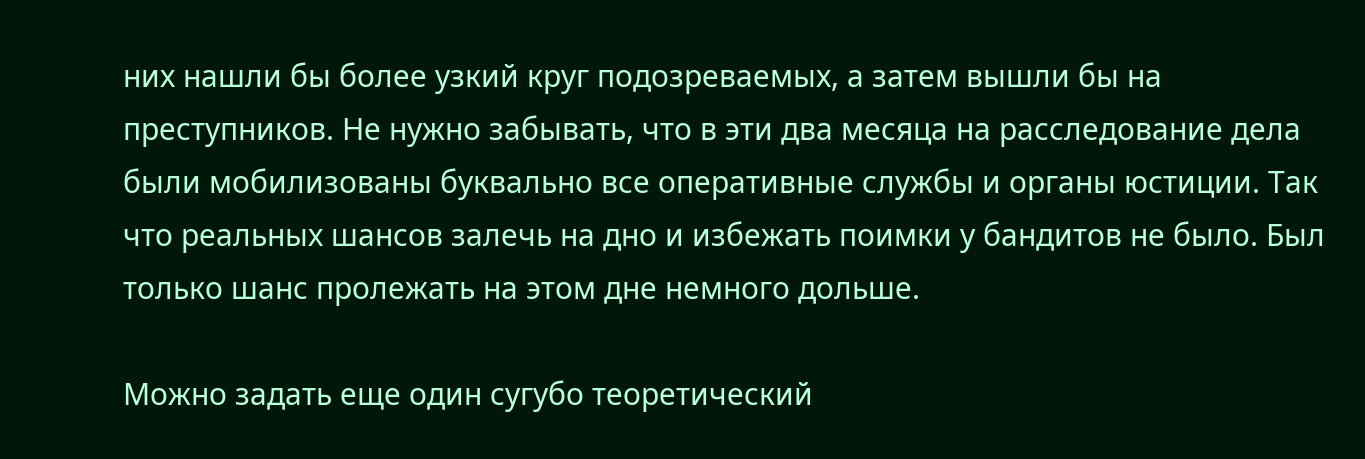них нашли бы более узкий круг подозреваемых, а затем вышли бы на преступников. Не нужно забывать, что в эти два месяца на расследование дела были мобилизованы буквально все оперативные службы и органы юстиции. Так что реальных шансов залечь на дно и избежать поимки у бандитов не было. Был только шанс пролежать на этом дне немного дольше.

Можно задать еще один сугубо теоретический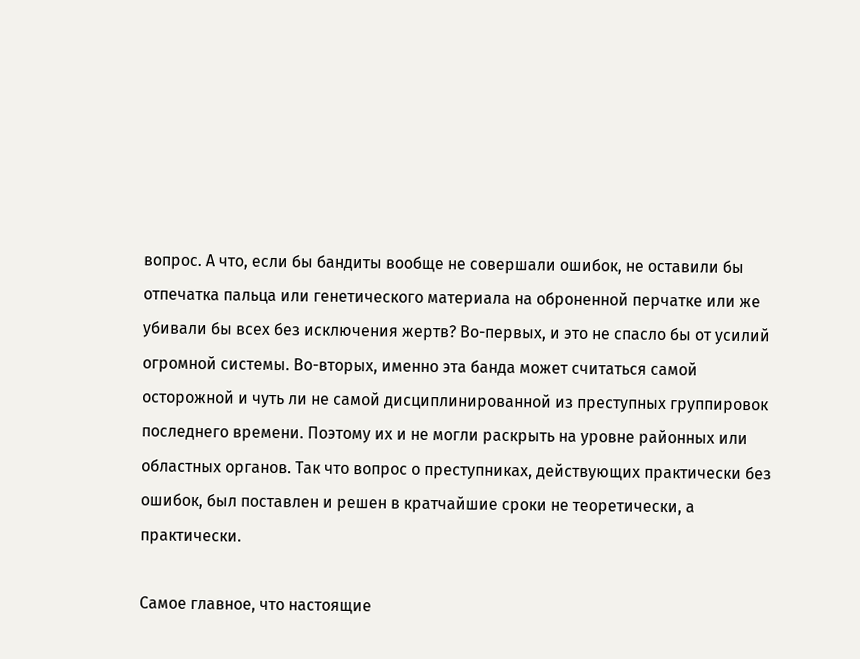вопрос. А что, если бы бандиты вообще не совершали ошибок, не оставили бы отпечатка пальца или генетического материала на оброненной перчатке или же убивали бы всех без исключения жертв? Во-первых, и это не спасло бы от усилий огромной системы. Во-вторых, именно эта банда может считаться самой осторожной и чуть ли не самой дисциплинированной из преступных группировок последнего времени. Поэтому их и не могли раскрыть на уровне районных или областных органов. Так что вопрос о преступниках, действующих практически без ошибок, был поставлен и решен в кратчайшие сроки не теоретически, а практически.

Самое главное, что настоящие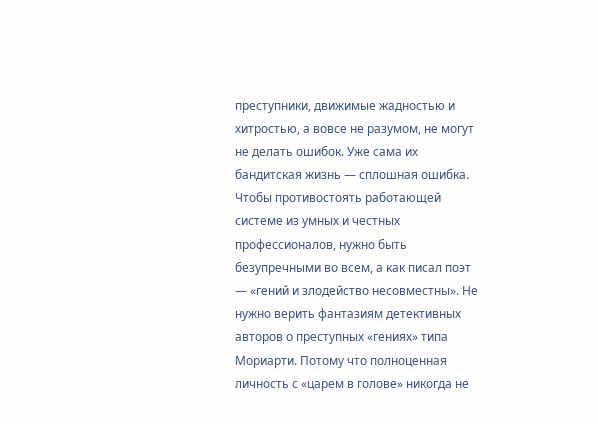преступники, движимые жадностью и хитростью, а вовсе не разумом, не могут не делать ошибок. Уже сама их бандитская жизнь — сплошная ошибка. Чтобы противостоять работающей системе из умных и честных профессионалов, нужно быть безупречными во всем, а как писал поэт — «гений и злодейство несовместны». Не нужно верить фантазиям детективных авторов о преступных «гениях» типа Мориарти. Потому что полноценная личность с «царем в голове» никогда не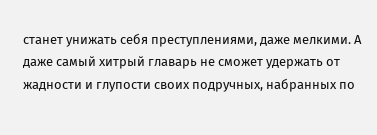станет унижать себя преступлениями, даже мелкими. А даже самый хитрый главарь не сможет удержать от жадности и глупости своих подручных, набранных по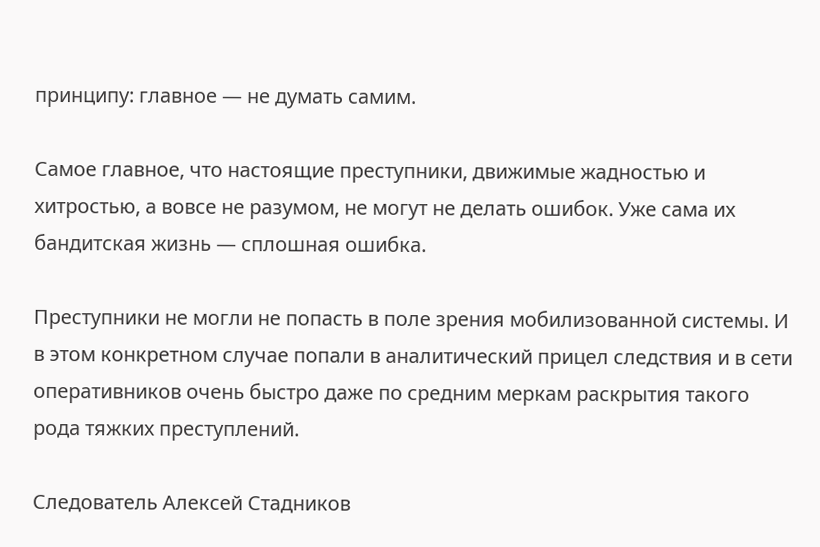принципу: главное — не думать самим.

Самое главное, что настоящие преступники, движимые жадностью и хитростью, а вовсе не разумом, не могут не делать ошибок. Уже сама их бандитская жизнь — сплошная ошибка.

Преступники не могли не попасть в поле зрения мобилизованной системы. И в этом конкретном случае попали в аналитический прицел следствия и в сети оперативников очень быстро даже по средним меркам раскрытия такого рода тяжких преступлений.

Следователь Алексей Стадников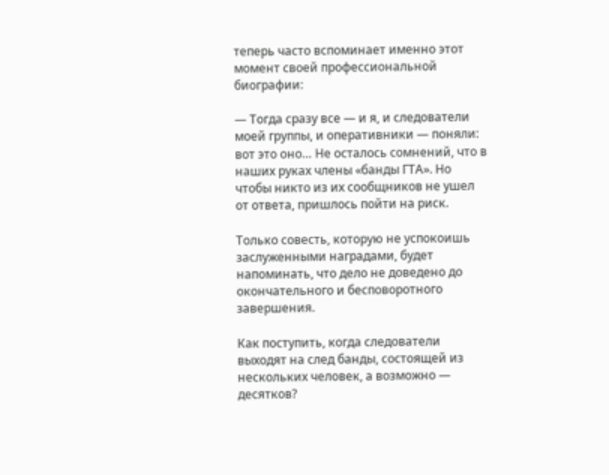теперь часто вспоминает именно этот момент своей профессиональной биографии:

— Тогда сразу все — и я, и следователи моей группы, и оперативники — поняли: вот это оно… Не осталось сомнений, что в наших руках члены «банды ГТА». Но чтобы никто из их сообщников не ушел от ответа, пришлось пойти на риск.

Только совесть, которую не успокоишь заслуженными наградами, будет напоминать, что дело не доведено до окончательного и бесповоротного завершения.

Как поступить, когда следователи выходят на след банды, состоящей из нескольких человек, а возможно — десятков?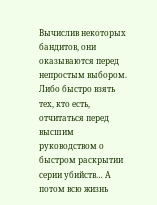Вычислив некоторых бандитов, они оказываются перед непростым выбором. Либо быстро взять тех, кто есть, отчитаться перед высшим руководством о быстром раскрытии серии убийств… А потом всю жизнь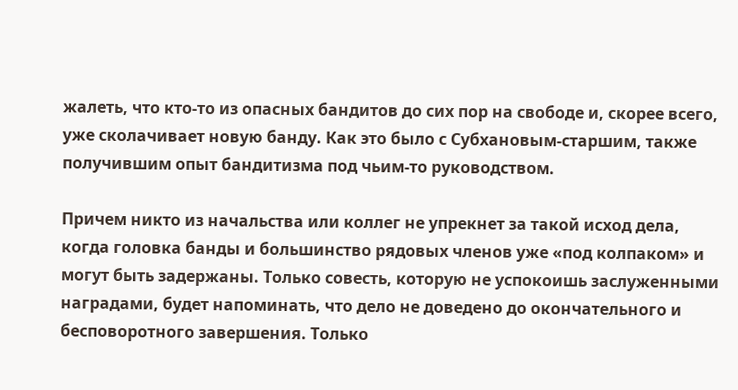жалеть, что кто-то из опасных бандитов до сих пор на свободе и, скорее всего, уже сколачивает новую банду. Как это было с Субхановым-старшим, также получившим опыт бандитизма под чьим-то руководством.

Причем никто из начальства или коллег не упрекнет за такой исход дела, когда головка банды и большинство рядовых членов уже «под колпаком» и могут быть задержаны. Только совесть, которую не успокоишь заслуженными наградами, будет напоминать, что дело не доведено до окончательного и бесповоротного завершения. Только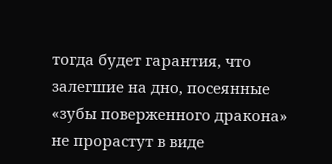тогда будет гарантия, что залегшие на дно, посеянные «зубы поверженного дракона» не прорастут в виде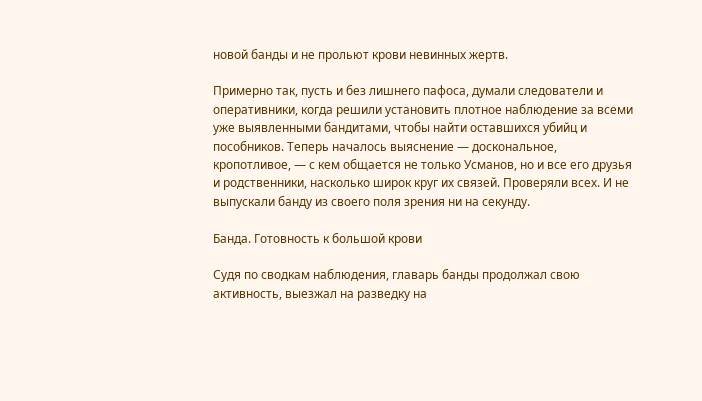новой банды и не прольют крови невинных жертв.

Примерно так, пусть и без лишнего пафоса, думали следователи и оперативники, когда решили установить плотное наблюдение за всеми уже выявленными бандитами, чтобы найти оставшихся убийц и пособников. Теперь началось выяснение — доскональное, кропотливое, — с кем общается не только Усманов, но и все его друзья и родственники, насколько широк круг их связей. Проверяли всех. И не выпускали банду из своего поля зрения ни на секунду.

Банда. Готовность к большой крови

Судя по сводкам наблюдения, главарь банды продолжал свою активность, выезжал на разведку на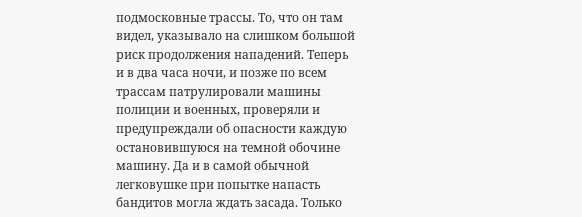подмосковные трассы. То, что он там видел, указывало на слишком большой риск продолжения нападений. Теперь и в два часа ночи, и позже по всем трассам патрулировали машины полиции и военных, проверяли и предупреждали об опасности каждую остановившуюся на темной обочине машину. Да и в самой обычной легковушке при попытке напасть бандитов могла ждать засада. Только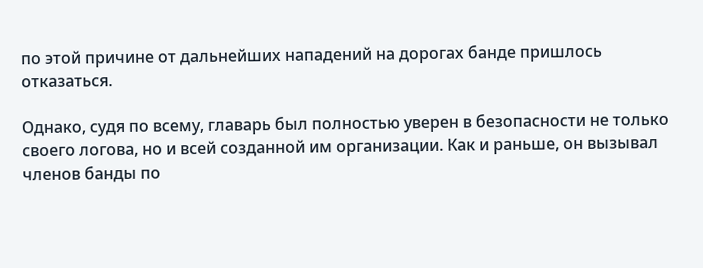по этой причине от дальнейших нападений на дорогах банде пришлось отказаться.

Однако, судя по всему, главарь был полностью уверен в безопасности не только своего логова, но и всей созданной им организации. Как и раньше, он вызывал членов банды по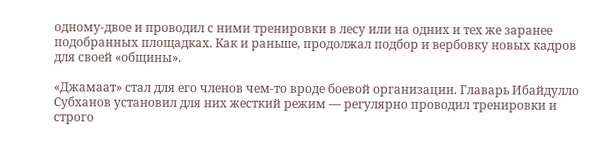одному-двое и проводил с ними тренировки в лесу или на одних и тех же заранее подобранных площадках. Как и раньше, продолжал подбор и вербовку новых кадров для своей «общины».

«Джамаат» стал для его членов чем-то вроде боевой организации. Главарь Ибайдулло Субханов установил для них жесткий режим — регулярно проводил тренировки и строго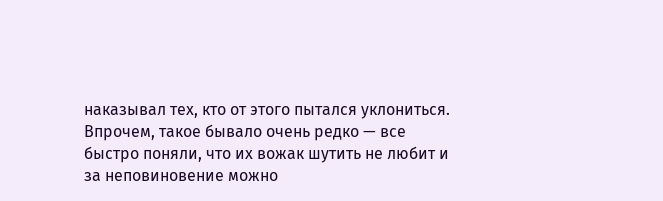наказывал тех, кто от этого пытался уклониться. Впрочем, такое бывало очень редко — все быстро поняли, что их вожак шутить не любит и за неповиновение можно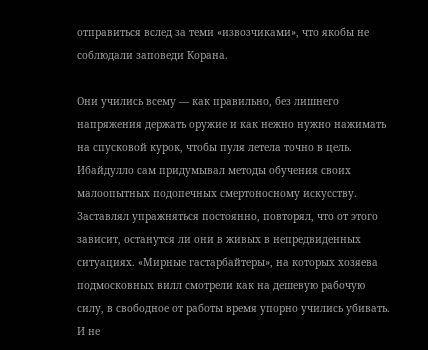отправиться вслед за теми «извозчиками», что якобы не соблюдали заповеди Корана.

Они учились всему — как правильно, без лишнего напряжения держать оружие и как нежно нужно нажимать на спусковой курок, чтобы пуля летела точно в цель. Ибайдулло сам придумывал методы обучения своих малоопытных подопечных смертоносному искусству. Заставлял упражняться постоянно, повторял, что от этого зависит, останутся ли они в живых в непредвиденных ситуациях. «Мирные гастарбайтеры», на которых хозяева подмосковных вилл смотрели как на дешевую рабочую силу, в свободное от работы время упорно учились убивать. И не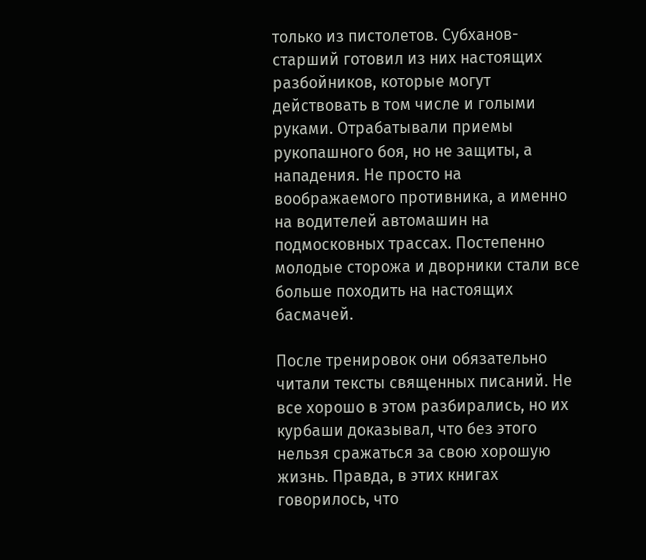только из пистолетов. Субханов-старший готовил из них настоящих разбойников, которые могут действовать в том числе и голыми руками. Отрабатывали приемы рукопашного боя, но не защиты, а нападения. Не просто на воображаемого противника, а именно на водителей автомашин на подмосковных трассах. Постепенно молодые сторожа и дворники стали все больше походить на настоящих басмачей.

После тренировок они обязательно читали тексты священных писаний. Не все хорошо в этом разбирались, но их курбаши доказывал, что без этого нельзя сражаться за свою хорошую жизнь. Правда, в этих книгах говорилось, что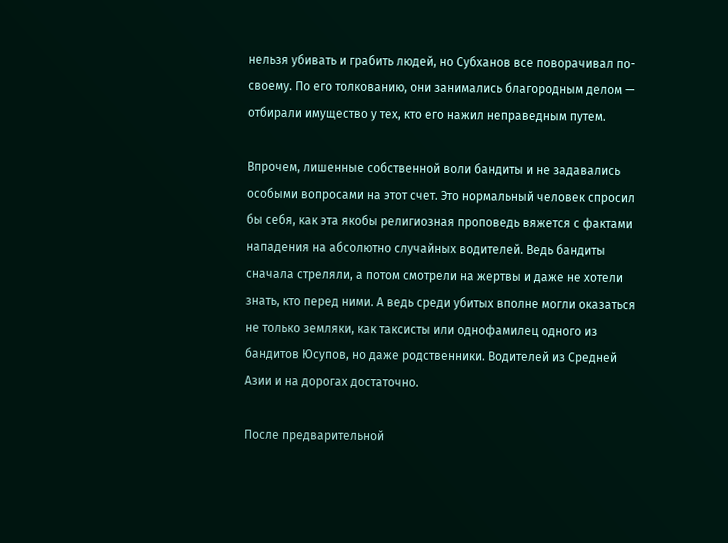нельзя убивать и грабить людей, но Субханов все поворачивал по-своему. По его толкованию, они занимались благородным делом — отбирали имущество у тех, кто его нажил неправедным путем.

Впрочем, лишенные собственной воли бандиты и не задавались особыми вопросами на этот счет. Это нормальный человек спросил бы себя, как эта якобы религиозная проповедь вяжется с фактами нападения на абсолютно случайных водителей. Ведь бандиты сначала стреляли, а потом смотрели на жертвы и даже не хотели знать, кто перед ними. А ведь среди убитых вполне могли оказаться не только земляки, как таксисты или однофамилец одного из бандитов Юсупов, но даже родственники. Водителей из Средней Азии и на дорогах достаточно.

После предварительной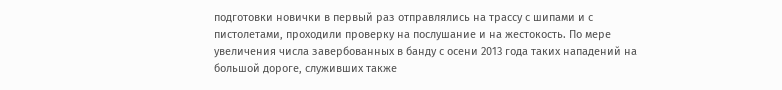подготовки новички в первый раз отправлялись на трассу с шипами и с пистолетами, проходили проверку на послушание и на жестокость. По мере увеличения числа завербованных в банду с осени 2013 года таких нападений на большой дороге, служивших также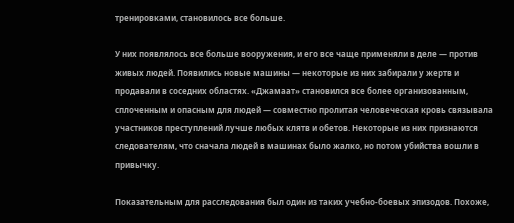тренировками, становилось все больше.

У них появлялось все больше вооружения, и его все чаще применяли в деле — против живых людей. Появились новые машины — некоторые из них забирали у жертв и продавали в соседних областях. «Джамаат» становился все более организованным, сплоченным и опасным для людей — совместно пролитая человеческая кровь связывала участников преступлений лучше любых клятв и обетов. Некоторые из них признаются следователям, что сначала людей в машинах было жалко, но потом убийства вошли в привычку.

Показательным для расследования был один из таких учебно-боевых эпизодов. Похоже,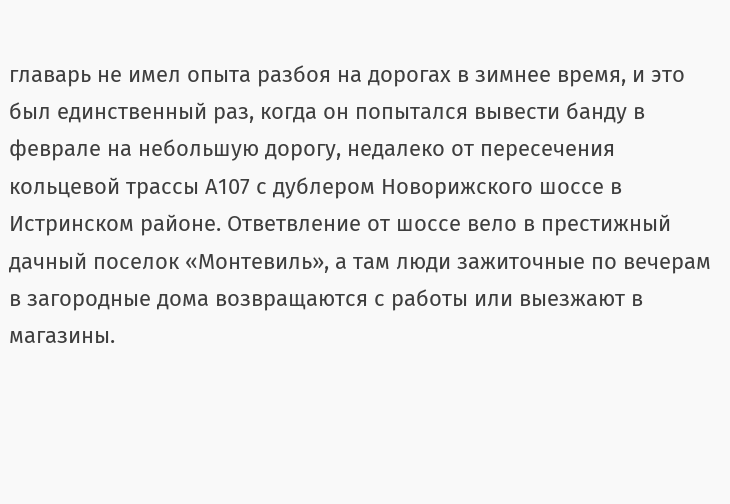главарь не имел опыта разбоя на дорогах в зимнее время, и это был единственный раз, когда он попытался вывести банду в феврале на небольшую дорогу, недалеко от пересечения кольцевой трассы А107 с дублером Новорижского шоссе в Истринском районе. Ответвление от шоссе вело в престижный дачный поселок «Монтевиль», а там люди зажиточные по вечерам в загородные дома возвращаются с работы или выезжают в магазины.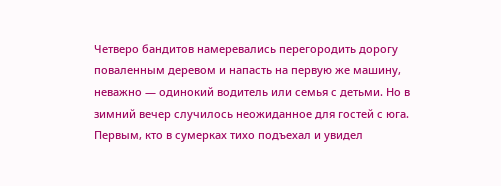Четверо бандитов намеревались перегородить дорогу поваленным деревом и напасть на первую же машину, неважно — одинокий водитель или семья с детьми. Но в зимний вечер случилось неожиданное для гостей с юга. Первым, кто в сумерках тихо подъехал и увидел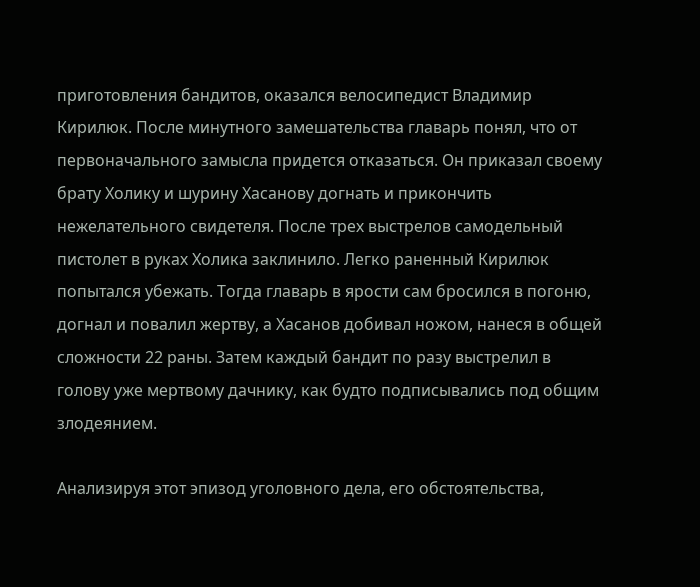приготовления бандитов, оказался велосипедист Владимир Кирилюк. После минутного замешательства главарь понял, что от первоначального замысла придется отказаться. Он приказал своему брату Холику и шурину Хасанову догнать и прикончить нежелательного свидетеля. После трех выстрелов самодельный пистолет в руках Холика заклинило. Легко раненный Кирилюк попытался убежать. Тогда главарь в ярости сам бросился в погоню, догнал и повалил жертву, а Хасанов добивал ножом, нанеся в общей сложности 22 раны. Затем каждый бандит по разу выстрелил в голову уже мертвому дачнику, как будто подписывались под общим злодеянием.

Анализируя этот эпизод уголовного дела, его обстоятельства,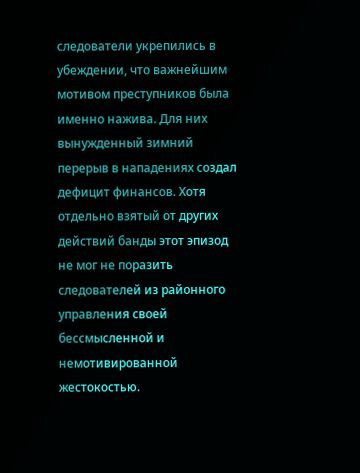следователи укрепились в убеждении, что важнейшим мотивом преступников была именно нажива. Для них вынужденный зимний перерыв в нападениях создал дефицит финансов. Хотя отдельно взятый от других действий банды этот эпизод не мог не поразить следователей из районного управления своей бессмысленной и немотивированной жестокостью.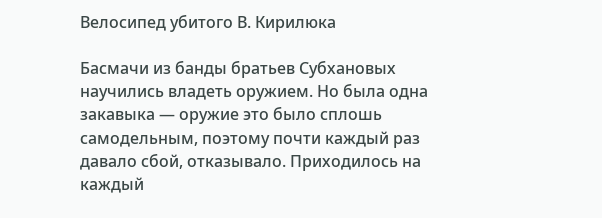Велосипед убитого В. Кирилюка

Басмачи из банды братьев Субхановых научились владеть оружием. Но была одна закавыка — оружие это было сплошь самодельным, поэтому почти каждый раз давало сбой, отказывало. Приходилось на каждый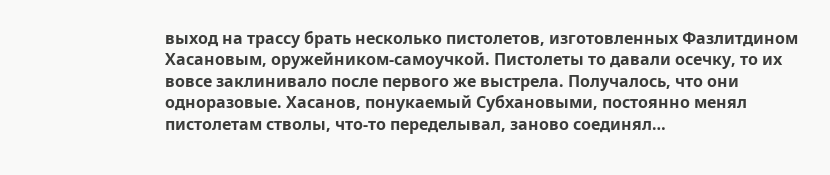выход на трассу брать несколько пистолетов, изготовленных Фазлитдином Хасановым, оружейником-самоучкой. Пистолеты то давали осечку, то их вовсе заклинивало после первого же выстрела. Получалось, что они одноразовые. Хасанов, понукаемый Субхановыми, постоянно менял пистолетам стволы, что-то переделывал, заново соединял…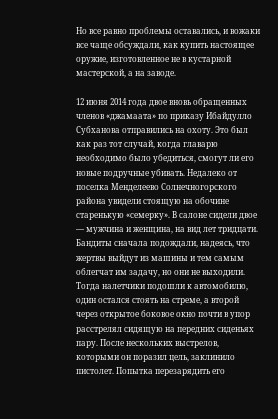Но все равно проблемы оставались, и вожаки все чаще обсуждали, как купить настоящее оружие, изготовленное не в кустарной мастерской, а на заводе.

12 июня 2014 года двое вновь обращенных членов «джамаата» по приказу Ибайдулло Субханова отправились на охоту. Это был как раз тот случай, когда главарю необходимо было убедиться, смогут ли его новые подручные убивать. Недалеко от поселка Менделеево Солнечногорского района увидели стоящую на обочине старенькую «семерку». В салоне сидели двое — мужчина и женщина, на вид лет тридцати. Бандиты сначала подождали, надеясь, что жертвы выйдут из машины и тем самым облегчат им задачу, но они не выходили. Тогда налетчики подошли к автомобилю, один остался стоять на стреме, а второй через открытое боковое окно почти в упор расстрелял сидящую на передних сиденьях пару. После нескольких выстрелов, которыми он поразил цель, заклинило пистолет. Попытка перезарядить его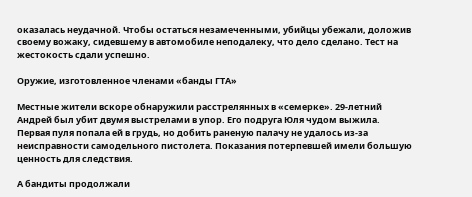оказалась неудачной. Чтобы остаться незамеченными, убийцы убежали, доложив своему вожаку, сидевшему в автомобиле неподалеку, что дело сделано. Тест на жестокость сдали успешно.

Оружие, изготовленное членами «банды ГТА»

Местные жители вскоре обнаружили расстрелянных в «семерке». 29-летний Андрей был убит двумя выстрелами в упор. Его подруга Юля чудом выжила. Первая пуля попала ей в грудь, но добить раненую палачу не удалось из-за неисправности самодельного пистолета. Показания потерпевшей имели большую ценность для следствия.

А бандиты продолжали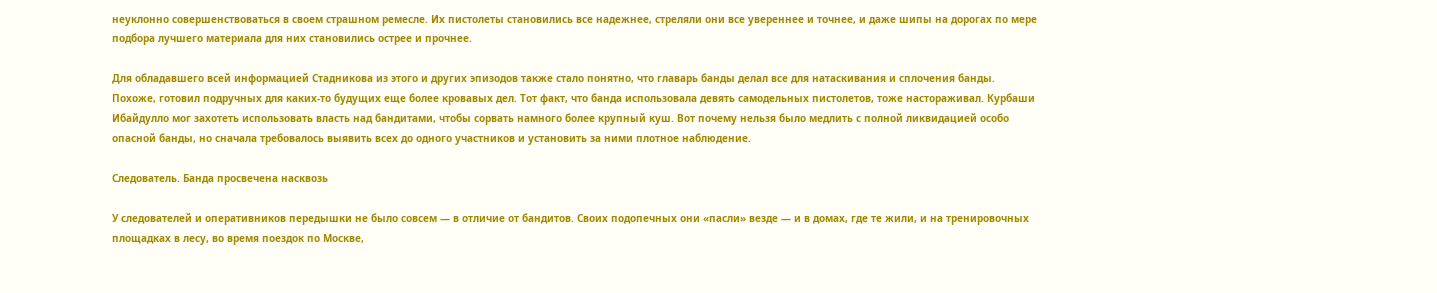неуклонно совершенствоваться в своем страшном ремесле. Их пистолеты становились все надежнее, стреляли они все увереннее и точнее, и даже шипы на дорогах по мере подбора лучшего материала для них становились острее и прочнее.

Для обладавшего всей информацией Стадникова из этого и других эпизодов также стало понятно, что главарь банды делал все для натаскивания и сплочения банды. Похоже, готовил подручных для каких-то будущих еще более кровавых дел. Тот факт, что банда использовала девять самодельных пистолетов, тоже настораживал. Курбаши Ибайдулло мог захотеть использовать власть над бандитами, чтобы сорвать намного более крупный куш. Вот почему нельзя было медлить с полной ликвидацией особо опасной банды, но сначала требовалось выявить всех до одного участников и установить за ними плотное наблюдение.

Следователь. Банда просвечена насквозь

У следователей и оперативников передышки не было совсем — в отличие от бандитов. Своих подопечных они «пасли» везде — и в домах, где те жили, и на тренировочных площадках в лесу, во время поездок по Москве,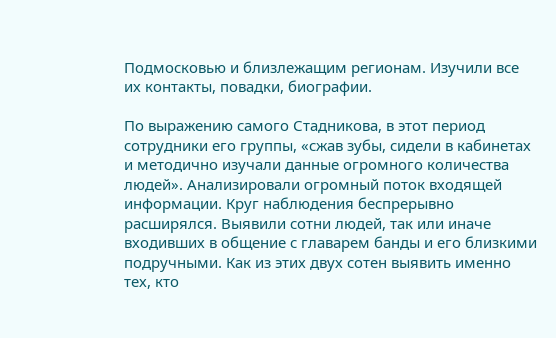Подмосковью и близлежащим регионам. Изучили все их контакты, повадки, биографии.

По выражению самого Стадникова, в этот период сотрудники его группы, «сжав зубы, сидели в кабинетах и методично изучали данные огромного количества людей». Анализировали огромный поток входящей информации. Круг наблюдения беспрерывно расширялся. Выявили сотни людей, так или иначе входивших в общение с главарем банды и его близкими подручными. Как из этих двух сотен выявить именно тех, кто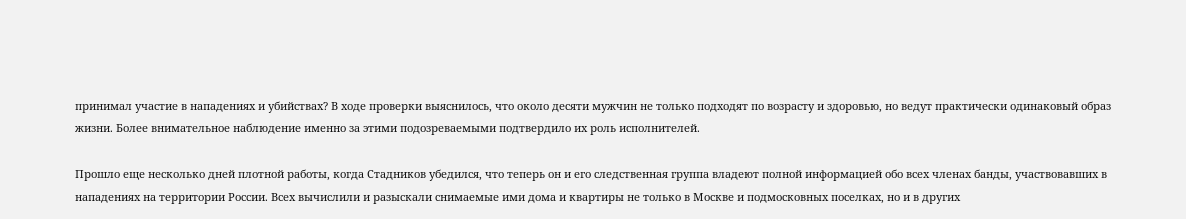принимал участие в нападениях и убийствах? В ходе проверки выяснилось, что около десяти мужчин не только подходят по возрасту и здоровью, но ведут практически одинаковый образ жизни. Более внимательное наблюдение именно за этими подозреваемыми подтвердило их роль исполнителей.

Прошло еще несколько дней плотной работы, когда Стадников убедился, что теперь он и его следственная группа владеют полной информацией обо всех членах банды, участвовавших в нападениях на территории России. Всех вычислили и разыскали снимаемые ими дома и квартиры не только в Москве и подмосковных поселках, но и в других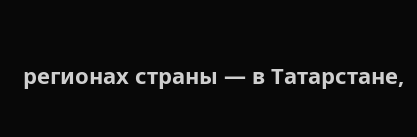регионах страны — в Татарстане,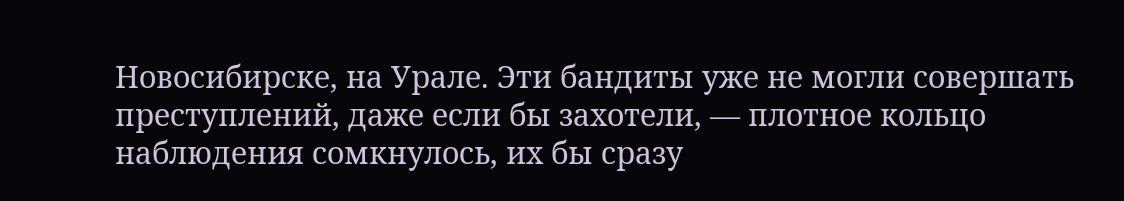Новосибирске, на Урале. Эти бандиты уже не могли совершать преступлений, даже если бы захотели, — плотное кольцо наблюдения сомкнулось, их бы сразу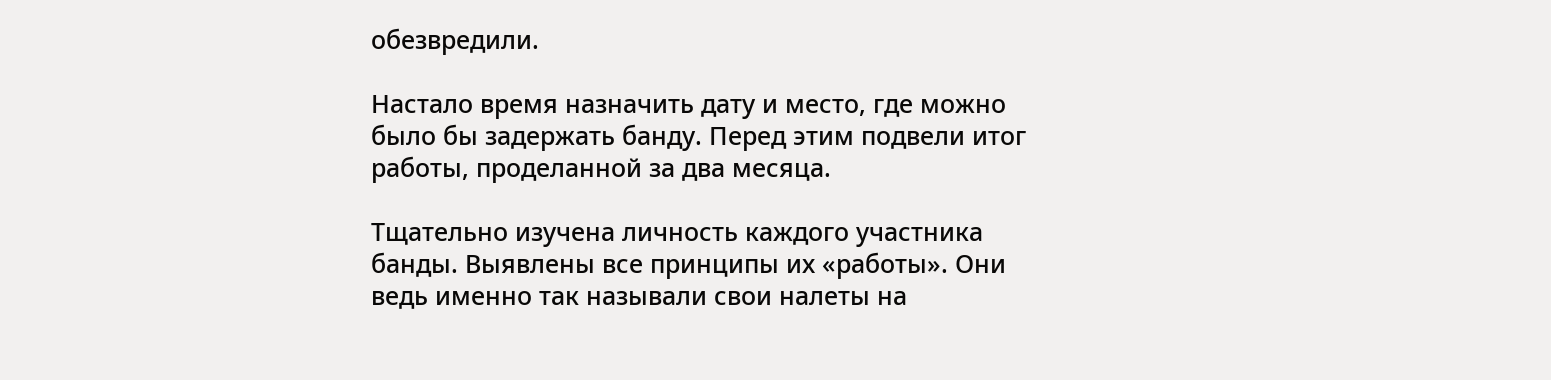обезвредили.

Настало время назначить дату и место, где можно было бы задержать банду. Перед этим подвели итог работы, проделанной за два месяца.

Тщательно изучена личность каждого участника банды. Выявлены все принципы их «работы». Они ведь именно так называли свои налеты на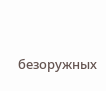безоружных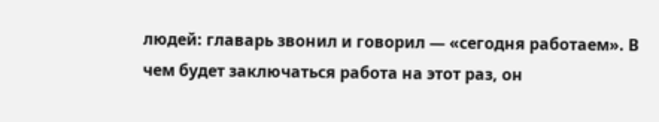людей: главарь звонил и говорил — «сегодня работаем». В чем будет заключаться работа на этот раз, он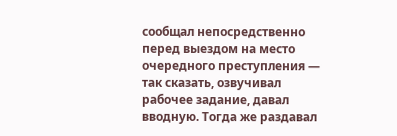сообщал непосредственно перед выездом на место очередного преступления — так сказать, озвучивал рабочее задание, давал вводную. Тогда же раздавал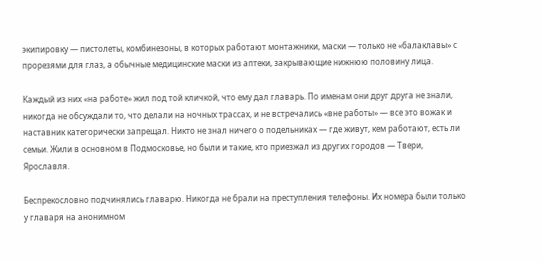экипировку — пистолеты, комбинезоны, в которых работают монтажники, маски — только не «балаклавы» с прорезями для глаз, а обычные медицинские маски из аптеки, закрывающие нижнюю половину лица.

Каждый из них «на работе» жил под той кличкой, что ему дал главарь. По именам они друг друга не знали, никогда не обсуждали то, что делали на ночных трассах, и не встречались «вне работы» — все это вожак и наставник категорически запрещал. Никто не знал ничего о подельниках — где живут, кем работают, есть ли семьи. Жили в основном в Подмосковье, но были и такие, кто приезжал из других городов — Твери, Ярославля.

Беспрекословно подчинялись главарю. Никогда не брали на преступления телефоны. Их номера были только у главаря на анонимном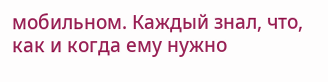мобильном. Каждый знал, что, как и когда ему нужно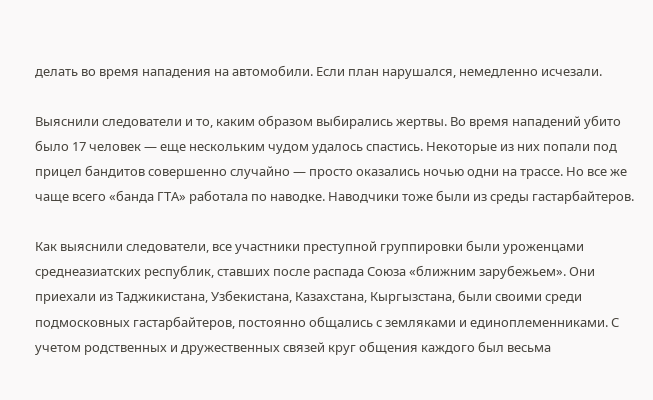делать во время нападения на автомобили. Если план нарушался, немедленно исчезали.

Выяснили следователи и то, каким образом выбирались жертвы. Во время нападений убито было 17 человек — еще нескольким чудом удалось спастись. Некоторые из них попали под прицел бандитов совершенно случайно — просто оказались ночью одни на трассе. Но все же чаще всего «банда ГТА» работала по наводке. Наводчики тоже были из среды гастарбайтеров.

Как выяснили следователи, все участники преступной группировки были уроженцами среднеазиатских республик, ставших после распада Союза «ближним зарубежьем». Они приехали из Таджикистана, Узбекистана, Казахстана, Кыргызстана, были своими среди подмосковных гастарбайтеров, постоянно общались с земляками и единоплеменниками. С учетом родственных и дружественных связей круг общения каждого был весьма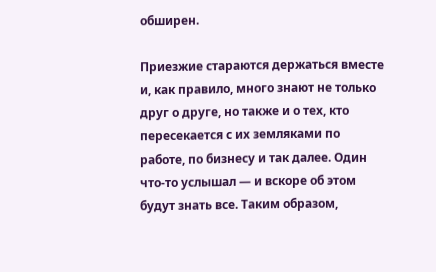обширен.

Приезжие стараются держаться вместе и, как правило, много знают не только друг о друге, но также и о тех, кто пересекается с их земляками по работе, по бизнесу и так далее. Один что-то услышал — и вскоре об этом будут знать все. Таким образом,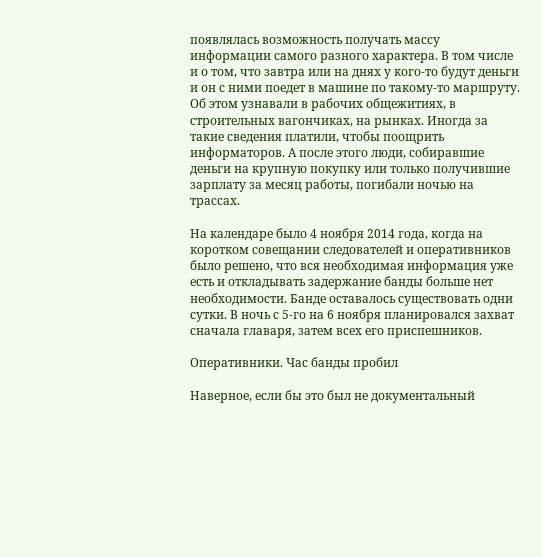появлялась возможность получать массу информации самого разного характера. В том числе и о том, что завтра или на днях у кого-то будут деньги и он с ними поедет в машине по такому-то маршруту. Об этом узнавали в рабочих общежитиях, в строительных вагончиках, на рынках. Иногда за такие сведения платили, чтобы поощрить информаторов. А после этого люди, собиравшие деньги на крупную покупку или только получившие зарплату за месяц работы, погибали ночью на трассах.

На календаре было 4 ноября 2014 года, когда на коротком совещании следователей и оперативников было решено, что вся необходимая информация уже есть и откладывать задержание банды больше нет необходимости. Банде оставалось существовать одни сутки. В ночь с 5-го на 6 ноября планировался захват сначала главаря, затем всех его приспешников.

Оперативники. Час банды пробил

Наверное, если бы это был не документальный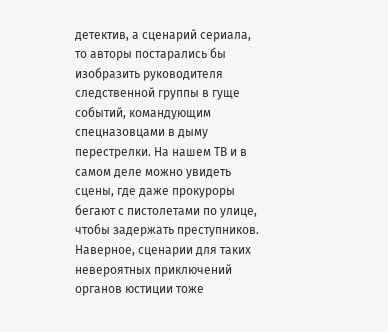детектив, а сценарий сериала, то авторы постарались бы изобразить руководителя следственной группы в гуще событий, командующим спецназовцами в дыму перестрелки. На нашем ТВ и в самом деле можно увидеть сцены, где даже прокуроры бегают с пистолетами по улице, чтобы задержать преступников. Наверное, сценарии для таких невероятных приключений органов юстиции тоже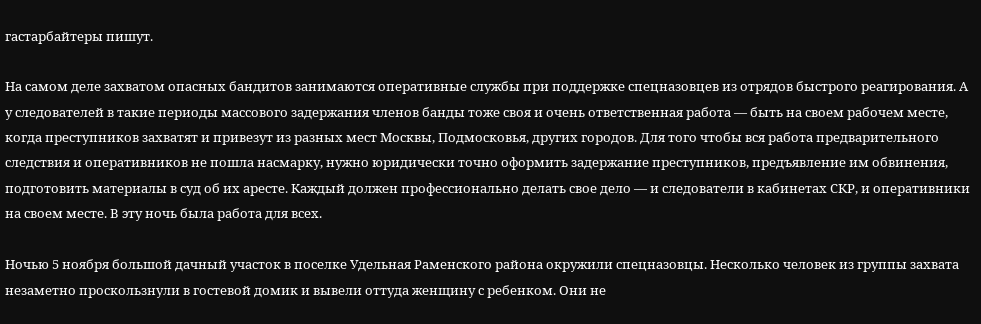гастарбайтеры пишут.

На самом деле захватом опасных бандитов занимаются оперативные службы при поддержке спецназовцев из отрядов быстрого реагирования. А у следователей в такие периоды массового задержания членов банды тоже своя и очень ответственная работа — быть на своем рабочем месте, когда преступников захватят и привезут из разных мест Москвы, Подмосковья, других городов. Для того чтобы вся работа предварительного следствия и оперативников не пошла насмарку, нужно юридически точно оформить задержание преступников, предъявление им обвинения, подготовить материалы в суд об их аресте. Каждый должен профессионально делать свое дело — и следователи в кабинетах СКР, и оперативники на своем месте. В эту ночь была работа для всех.

Ночью 5 ноября большой дачный участок в поселке Удельная Раменского района окружили спецназовцы. Несколько человек из группы захвата незаметно проскользнули в гостевой домик и вывели оттуда женщину с ребенком. Они не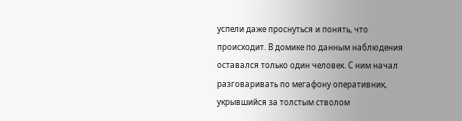успели даже проснуться и понять, что происходит. В домике по данным наблюдения оставался только один человек. С ним начал разговаривать по мегафону оперативник, укрывшийся за толстым стволом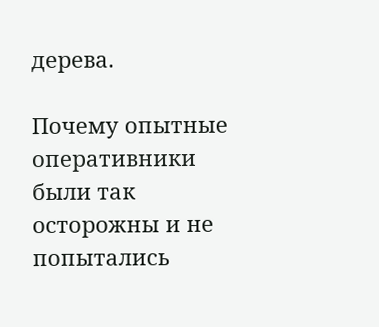дерева.

Почему опытные оперативники были так осторожны и не попытались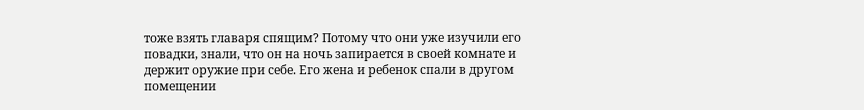тоже взять главаря спящим? Потому что они уже изучили его повадки, знали, что он на ночь запирается в своей комнате и держит оружие при себе. Его жена и ребенок спали в другом помещении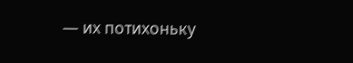— их потихоньку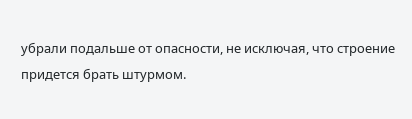убрали подальше от опасности, не исключая, что строение придется брать штурмом.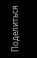Поделиться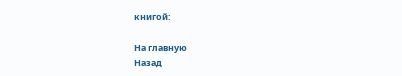книгой:

На главную
Назад